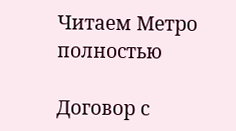Читаем Метро полностью

Договор с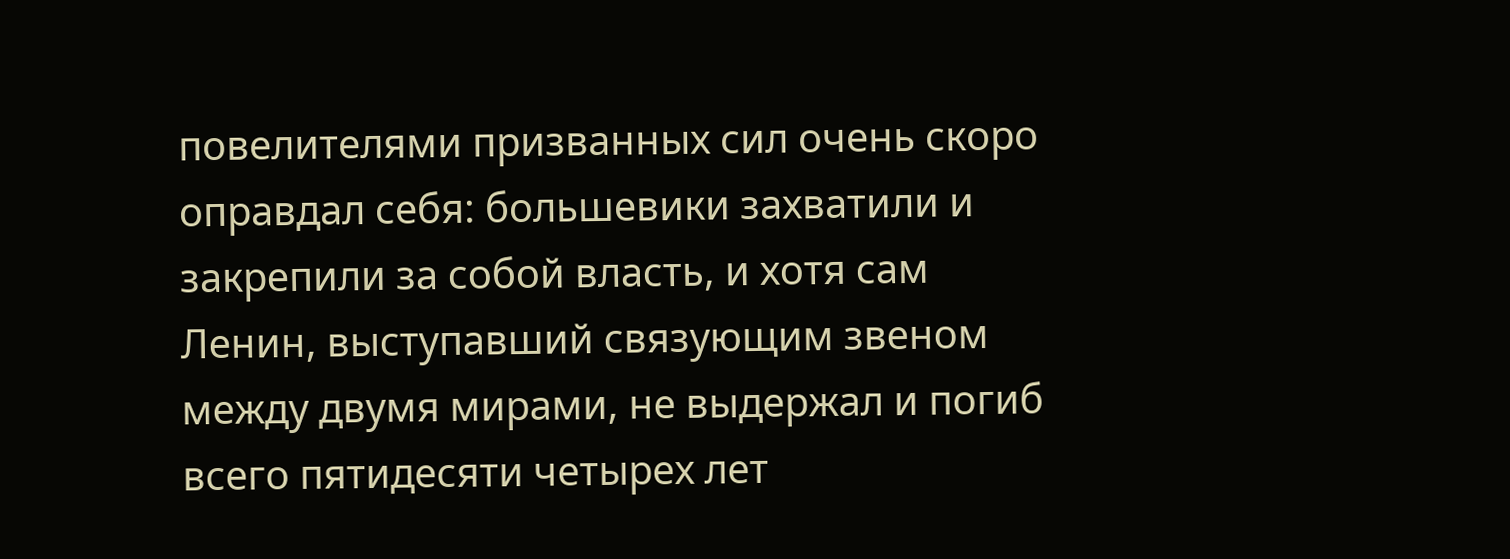повелителями призванных сил очень скоро оправдал себя: большевики захватили и закрепили за собой власть, и хотя сам Ленин, выступавший связующим звеном между двумя мирами, не выдержал и погиб всего пятидесяти четырех лет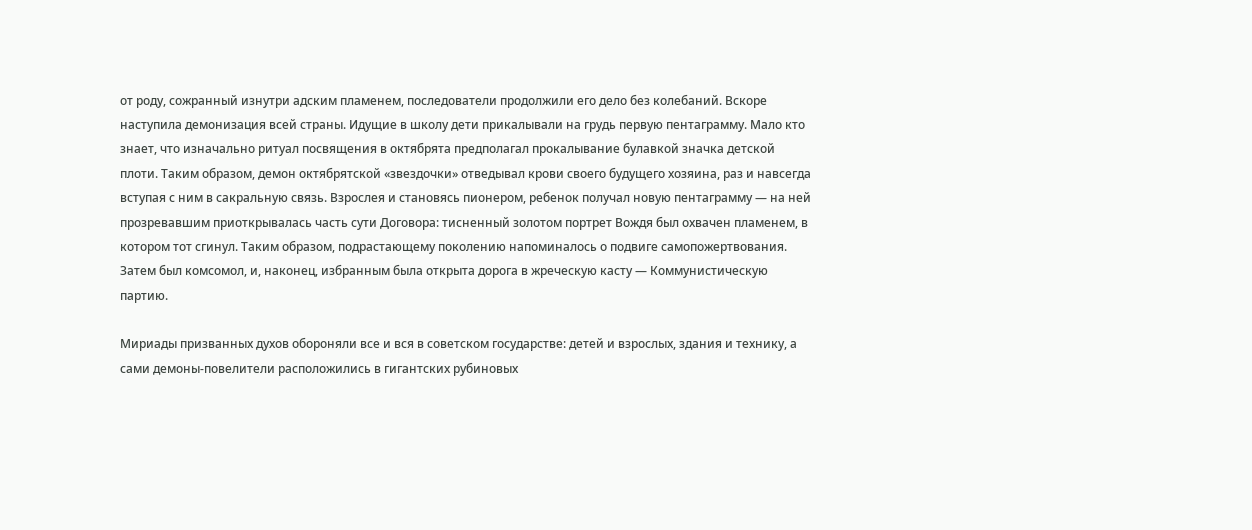от роду, сожранный изнутри адским пламенем, последователи продолжили его дело без колебаний. Вскоре наступила демонизация всей страны. Идущие в школу дети прикалывали на грудь первую пентаграмму. Мало кто знает, что изначально ритуал посвящения в октябрята предполагал прокалывание булавкой значка детской плоти. Таким образом, демон октябрятской «звездочки» отведывал крови своего будущего хозяина, раз и навсегда вступая с ним в сакральную связь. Взрослея и становясь пионером, ребенок получал новую пентаграмму — на ней прозревавшим приоткрывалась часть сути Договора: тисненный золотом портрет Вождя был охвачен пламенем, в котором тот сгинул. Таким образом, подрастающему поколению напоминалось о подвиге самопожертвования. Затем был комсомол, и, наконец, избранным была открыта дорога в жреческую касту — Коммунистическую партию.

Мириады призванных духов обороняли все и вся в советском государстве: детей и взрослых, здания и технику, а сами демоны-повелители расположились в гигантских рубиновых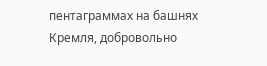пентаграммах на башнях Кремля, добровольно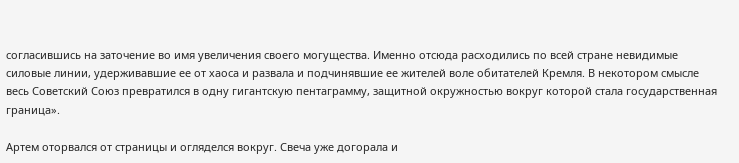согласившись на заточение во имя увеличения своего могущества. Именно отсюда расходились по всей стране невидимые силовые линии, удерживавшие ее от хаоса и развала и подчинявшие ее жителей воле обитателей Кремля. В некотором смысле весь Советский Союз превратился в одну гигантскую пентаграмму, защитной окружностью вокруг которой стала государственная граница».

Артем оторвался от страницы и огляделся вокруг. Свеча уже догорала и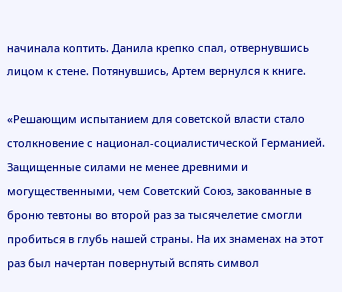начинала коптить. Данила крепко спал, отвернувшись лицом к стене. Потянувшись, Артем вернулся к книге.

«Решающим испытанием для советской власти стало столкновение с национал-социалистической Германией. Защищенные силами не менее древними и могущественными, чем Советский Союз, закованные в броню тевтоны во второй раз за тысячелетие смогли пробиться в глубь нашей страны. На их знаменах на этот раз был начертан повернутый вспять символ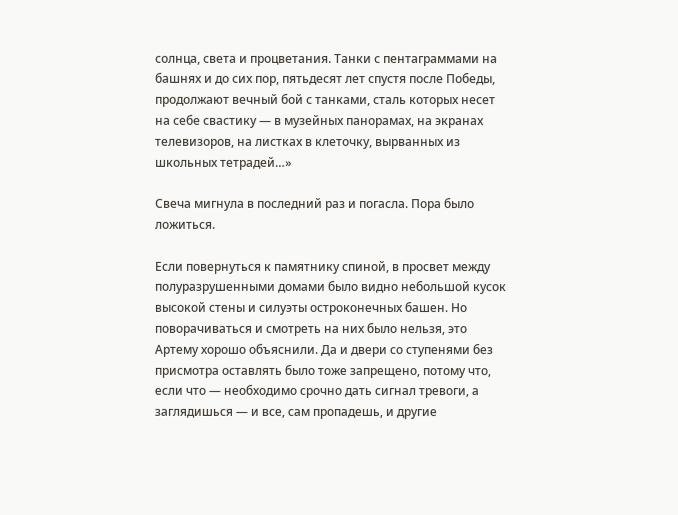солнца, света и процветания. Танки с пентаграммами на башнях и до сих пор, пятьдесят лет спустя после Победы, продолжают вечный бой с танками, сталь которых несет на себе свастику — в музейных панорамах, на экранах телевизоров, на листках в клеточку, вырванных из школьных тетрадей…»

Свеча мигнула в последний раз и погасла. Пора было ложиться.

Если повернуться к памятнику спиной, в просвет между полуразрушенными домами было видно небольшой кусок высокой стены и силуэты остроконечных башен. Но поворачиваться и смотреть на них было нельзя, это Артему хорошо объяснили. Да и двери со ступенями без присмотра оставлять было тоже запрещено, потому что, если что — необходимо срочно дать сигнал тревоги, а заглядишься — и все, сам пропадешь, и другие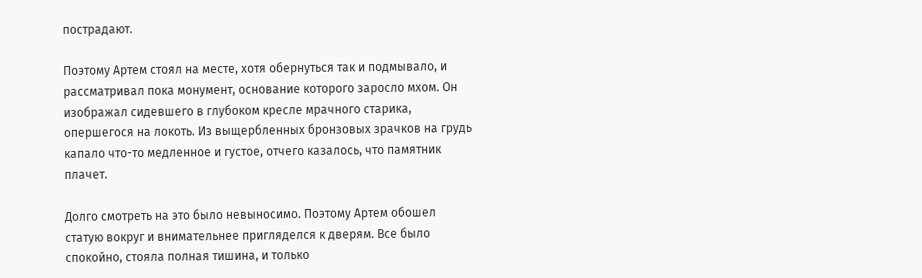пострадают.

Поэтому Артем стоял на месте, хотя обернуться так и подмывало, и рассматривал пока монумент, основание которого заросло мхом. Он изображал сидевшего в глубоком кресле мрачного старика, опершегося на локоть. Из выщербленных бронзовых зрачков на грудь капало что-то медленное и густое, отчего казалось, что памятник плачет.

Долго смотреть на это было невыносимо. Поэтому Артем обошел статую вокруг и внимательнее пригляделся к дверям. Все было спокойно, стояла полная тишина, и только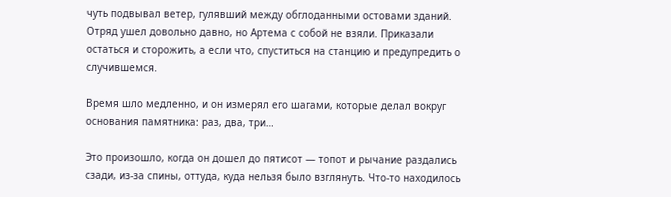чуть подвывал ветер, гулявший между обглоданными остовами зданий. Отряд ушел довольно давно, но Артема с собой не взяли. Приказали остаться и сторожить, а если что, спуститься на станцию и предупредить о случившемся.

Время шло медленно, и он измерял его шагами, которые делал вокруг основания памятника: раз, два, три…

Это произошло, когда он дошел до пятисот — топот и рычание раздались сзади, из-за спины, оттуда, куда нельзя было взглянуть. Что-то находилось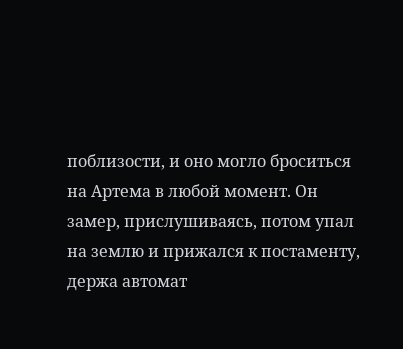поблизости, и оно могло броситься на Артема в любой момент. Он замер, прислушиваясь, потом упал на землю и прижался к постаменту, держа автомат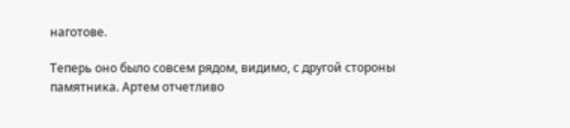наготове.

Теперь оно было совсем рядом, видимо, с другой стороны памятника. Артем отчетливо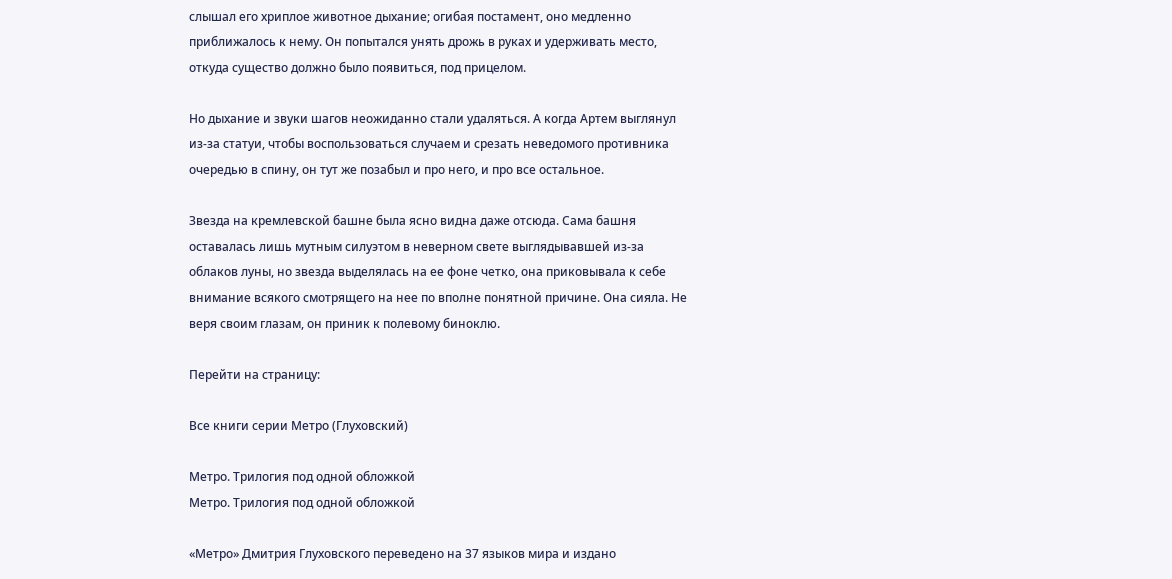слышал его хриплое животное дыхание; огибая постамент, оно медленно приближалось к нему. Он попытался унять дрожь в руках и удерживать место, откуда существо должно было появиться, под прицелом.

Но дыхание и звуки шагов неожиданно стали удаляться. А когда Артем выглянул из-за статуи, чтобы воспользоваться случаем и срезать неведомого противника очередью в спину, он тут же позабыл и про него, и про все остальное.

Звезда на кремлевской башне была ясно видна даже отсюда. Сама башня оставалась лишь мутным силуэтом в неверном свете выглядывавшей из-за облаков луны, но звезда выделялась на ее фоне четко, она приковывала к себе внимание всякого смотрящего на нее по вполне понятной причине. Она сияла. Не веря своим глазам, он приник к полевому биноклю.

Перейти на страницу:

Все книги серии Метро (Глуховский)

Метро. Трилогия под одной обложкой
Метро. Трилогия под одной обложкой

«Метро» Дмитрия Глуховского переведено на 37 языков мира и издано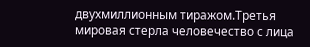двухмиллионным тиражом.Третья мировая стерла человечество с лица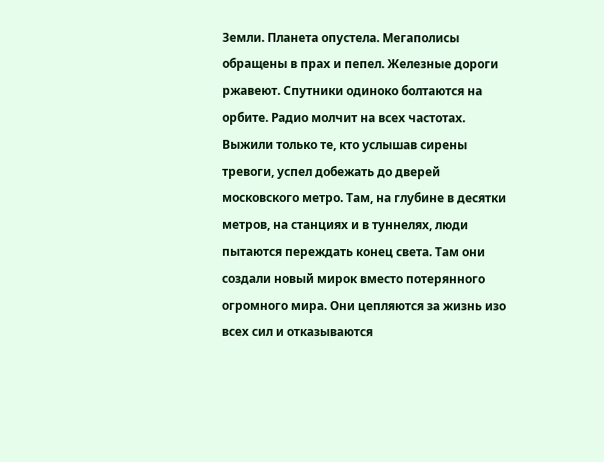Земли. Планета опустела. Мегаполисы обращены в прах и пепел. Железные дороги ржавеют. Спутники одиноко болтаются на орбите. Радио молчит на всех частотах. Выжили только те, кто услышав сирены тревоги, успел добежать до дверей московского метро. Там, на глубине в десятки метров, на станциях и в туннелях, люди пытаются переждать конец света. Там они создали новый мирок вместо потерянного огромного мира. Они цепляются за жизнь изо всех сил и отказываются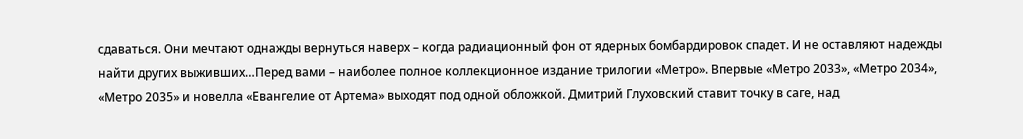сдаваться. Они мечтают однажды вернуться наверх – когда радиационный фон от ядерных бомбардировок спадет. И не оставляют надежды найти других выживших…Перед вами – наиболее полное коллекционное издание трилогии «Метро». Впервые «Метро 2033», «Метро 2034», «Метро 2035» и новелла «Евангелие от Артема» выходят под одной обложкой. Дмитрий Глуховский ставит точку в саге, над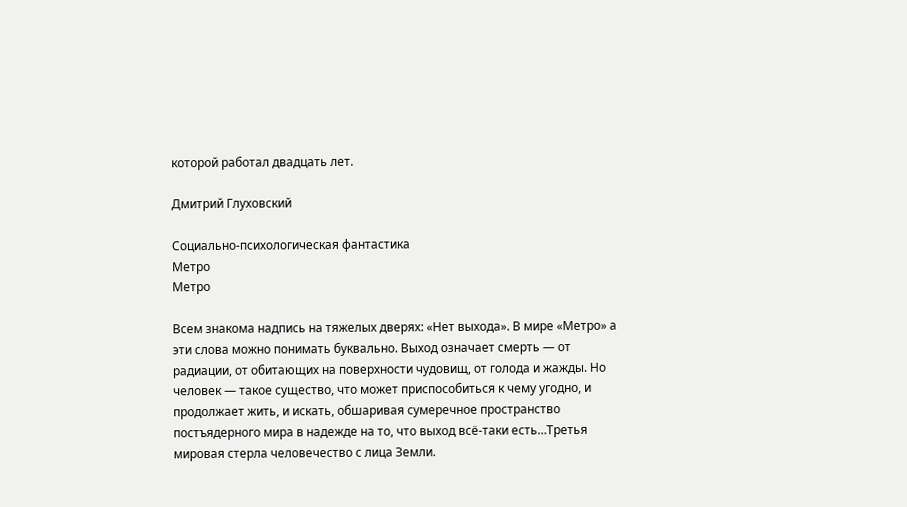которой работал двадцать лет.

Дмитрий Глуховский

Социально-психологическая фантастика
Метро
Метро

Всем знакома надпись на тяжелых дверях: «Нет выхода». В мире «Метро» а эти слова можно понимать буквально. Выход означает смерть — от радиации, от обитающих на поверхности чудовищ, от голода и жажды. Но человек — такое существо, что может приспособиться к чему угодно, и продолжает жить, и искать, обшаривая сумеречное пространство постъядерного мира в надежде на то, что выход всё-таки есть…Третья мировая стерла человечество с лица Земли.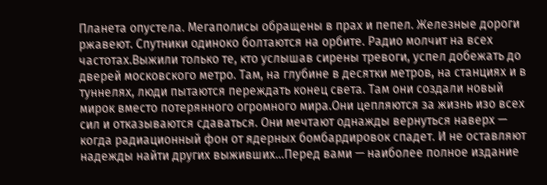Планета опустела. Мегаполисы обращены в прах и пепел. Железные дороги ржавеют. Спутники одиноко болтаются на орбите. Радио молчит на всех частотах.Выжили только те, кто услышав сирены тревоги, успел добежать до дверей московского метро. Там, на глубине в десятки метров, на станциях и в туннелях, люди пытаются переждать конец света. Там они создали новый мирок вместо потерянного огромного мира.Они цепляются за жизнь изо всех сил и отказываются сдаваться. Они мечтают однажды вернуться наверх — когда радиационный фон от ядерных бомбардировок спадет. И не оставляют надежды найти других выживших…Перед вами — наиболее полное издание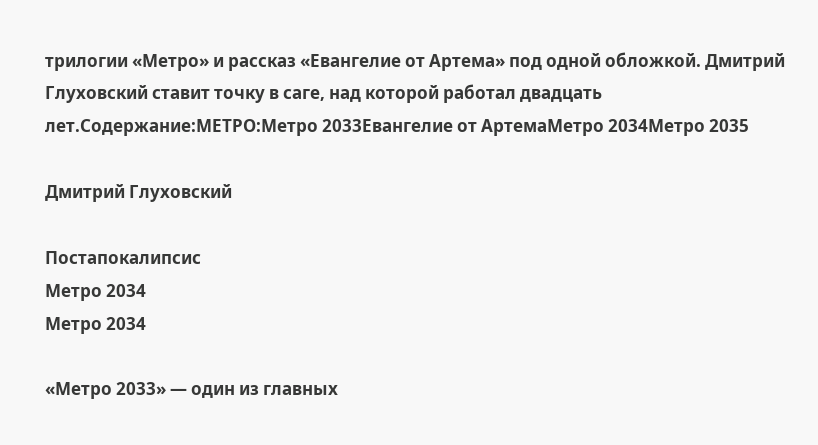трилогии «Метро» и рассказ «Евангелие от Артема» под одной обложкой. Дмитрий Глуховский ставит точку в саге, над которой работал двадцать лет.Содержание:МЕТРО:Метро 2033Евангелие от АртемаМетро 2034Метро 2035

Дмитрий Глуховский

Постапокалипсис
Метро 2034
Метро 2034

«Метро 2033» — один из главных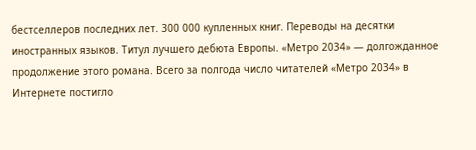бестселлеров последних лет. 300 000 купленных книг. Переводы на десятки иностранных языков. Титул лучшего дебюта Европы. «Метро 2034» — долгожданное продолжение этого романа. Всего за полгода число читателей «Метро 2034» в Интернете постигло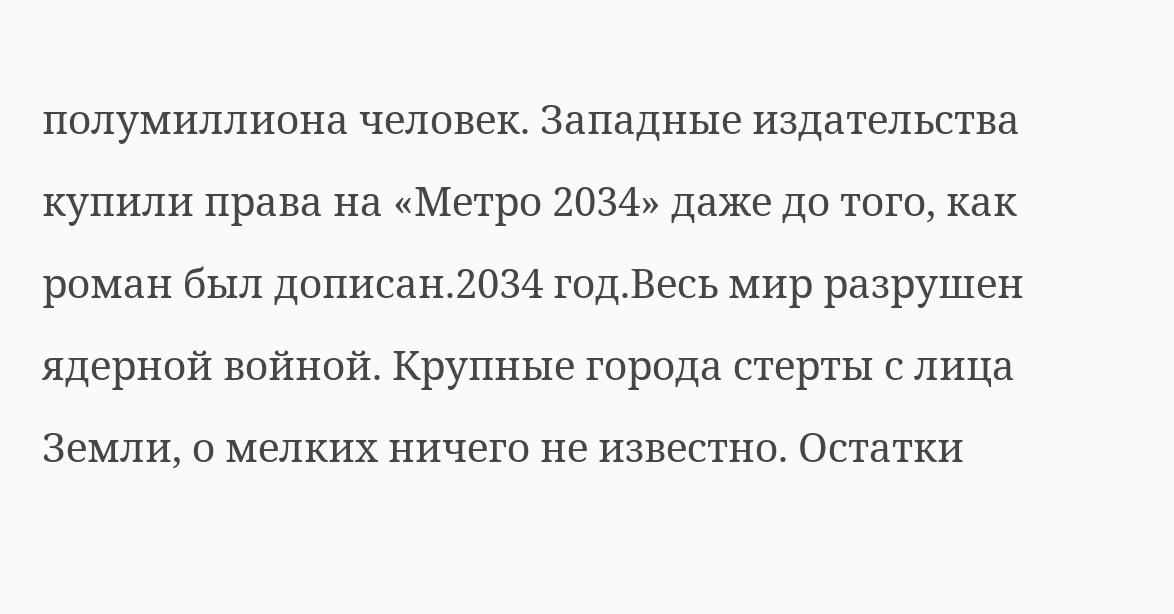полумиллиона человек. Западные издательства купили права на «Метро 2034» даже до того, как роман был дописан.2034 год.Весь мир разрушен ядерной войной. Крупные города стерты с лица Земли, о мелких ничего не известно. Остатки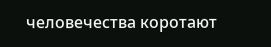человечества коротают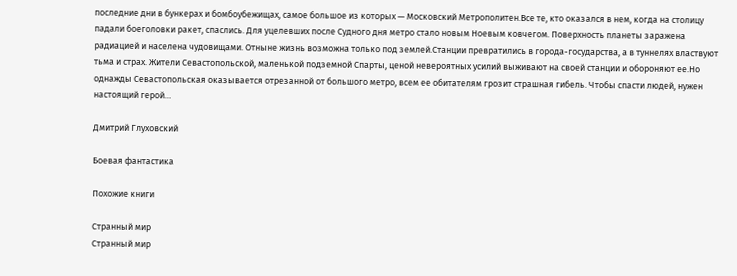последние дни в бункерах и бомбоубежищах, самое большое из которых — Московский Метрополитен.Все те, кто оказался в нем, когда на столицу падали боеголовки ракет, спаслись. Для уцелевших после Судного дня метро стало новым Ноевым ковчегом. Поверхность планеты заражена радиацией и населена чудовищами. Отныне жизнь возможна только под землей.Станции превратились в города-государства, а в туннелях властвуют тьма и страх. Жители Севастопольской, маленькой подземной Спарты, ценой невероятных усилий выживают на своей станции и обороняют ее.Но однажды Севастопольская оказывается отрезанной от большого метро, всем ее обитателям грозит страшная гибель. Чтобы спасти людей, нужен настоящий герой…

Дмитрий Глуховский

Боевая фантастика

Похожие книги

Странный мир
Странный мир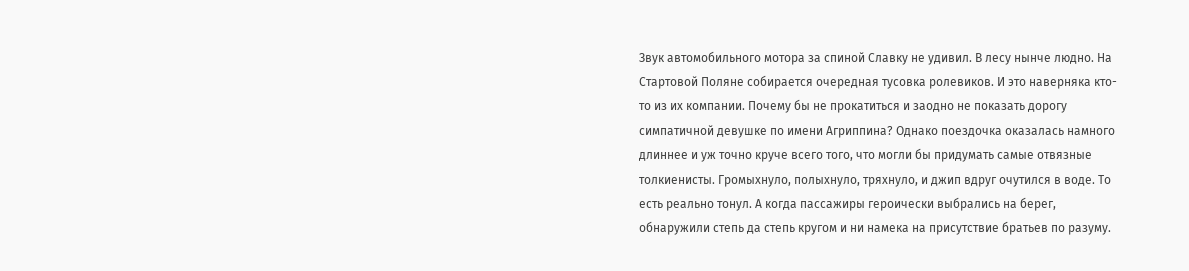Звук автомобильного мотора за спиной Славку не удивил. В лесу нынче людно. На Стартовой Поляне собирается очередная тусовка ролевиков. И это наверняка кто-то из их компании. Почему бы не прокатиться и заодно не показать дорогу симпатичной девушке по имени Агриппина? Однако поездочка оказалась намного длиннее и уж точно круче всего того, что могли бы придумать самые отвязные толкиенисты. Громыхнуло, полыхнуло, тряхнуло, и джип вдруг очутился в воде. То есть реально тонул. А когда пассажиры героически выбрались на берег, обнаружили степь да степь кругом и ни намека на присутствие братьев по разуму.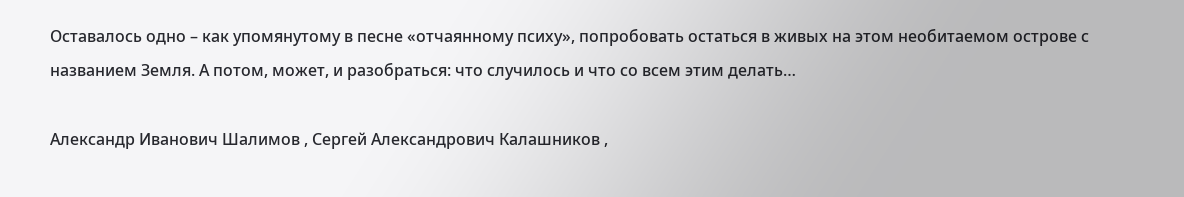Оставалось одно – как упомянутому в песне «отчаянному психу», попробовать остаться в живых на этом необитаемом острове с названием Земля. А потом, может, и разобраться: что случилось и что со всем этим делать…

Александр Иванович Шалимов , Сергей Александрович Калашников ,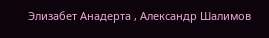Элизабет Анадерта , Александр Шалимов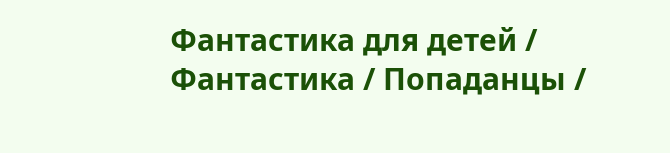Фантастика для детей / Фантастика / Попаданцы /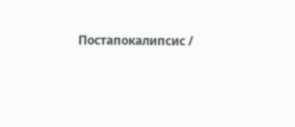Постапокалипсис /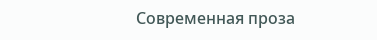Современная проза